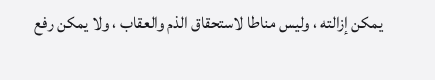يمكن إزالته ، وليس مناطا لاستحقاق الذم والعقاب ، ولا يمكن رفع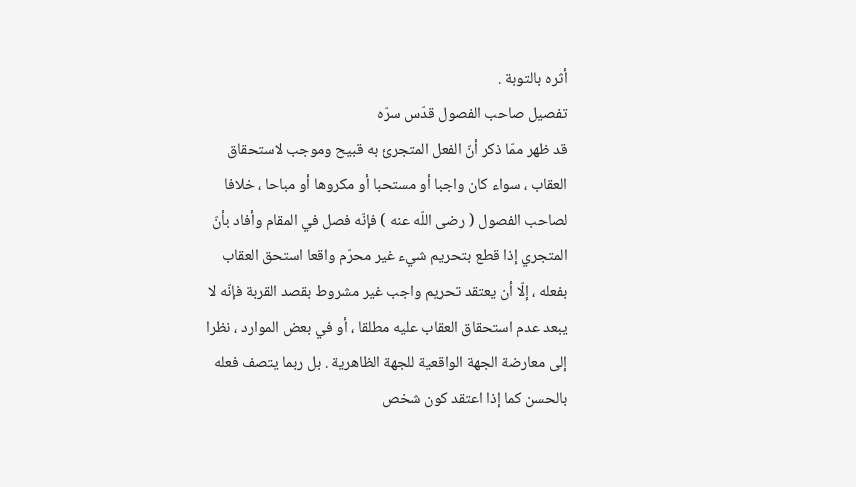أثره بالتوبة .
تفصيل صاحب الفصول قدّس سرّه
قد ظهر ممّا ذكر أنّ الفعل المتجرئ به قبيح وموجب لاستحقاق العقاب ، سواء كان واجبا أو مستحبا أو مكروها أو مباحا ، خلافا لصاحب الفصول ( رضى اللّه عنه ) فإنّه فصل في المقام وأفاد بأنّ المتجري إذا قطع بتحريم شيء غير محرّم واقعا استحق العقاب بفعله ، إلّا أن يعتقد تحريم واجب غير مشروط بقصد القربة فإنّه لا يبعد عدم استحقاق العقاب عليه مطلقا ، أو في بعض الموارد ، نظرا إلى معارضة الجهة الواقعية للجهة الظاهرية . بل ربما يتصف فعله بالحسن كما إذا اعتقد كون شخص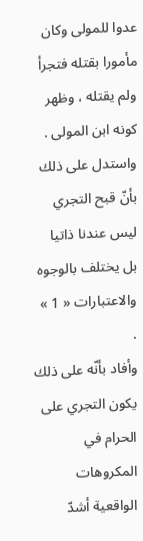عدوا للمولى وكان مأمورا بقتله فتجرأ ولم يقتله ، وظهر كونه ابن المولى .
واستدل على ذلك بأنّ قبح التجري ليس عندنا ذاتيا بل يختلف بالوجوه والاعتبارات « 1 » .
وأفاد بأنّه على ذلك يكون التجري على الحرام في المكروهات الواقعية أشدّ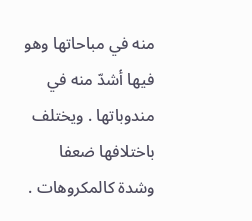منه في مباحاتها وهو فيها أشدّ منه في مندوباتها . ويختلف باختلافها ضعفا وشدة كالمكروهات .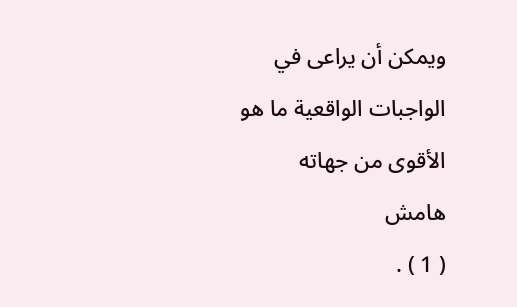ويمكن أن يراعى في الواجبات الواقعية ما هو الأقوى من جهاته
هامش
( 1 ) .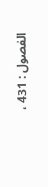الفصول : 431 ،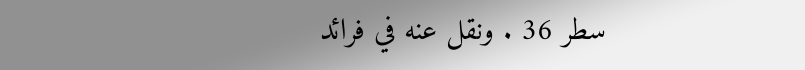سطر 36 . ونقل عنه في فرائد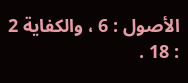الأصول : 6 ، والكفاية 2 : 18 .